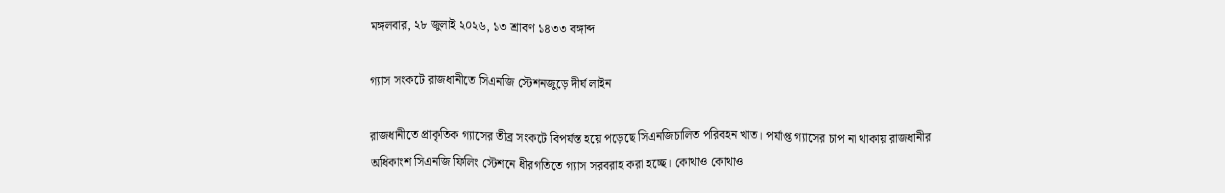মঙ্গলবার, ২৮ জুলাই ২০২৬, ১৩ শ্রাবণ ১৪৩৩ বঙ্গাব্দ

গ্যাস সংকটে রাজধানীতে সিএনজি স্টেশনজুড়ে দীর্ঘ লাইন

রাজধানীতে প্রাকৃতিক গ্যাসের তীব্র সংকটে বিপর্যস্ত হয়ে পড়েছে সিএনজিচালিত পরিবহন খাত। পর্যাপ্ত গ্যাসের চাপ না থাকায় রাজধানীর অধিকাংশ সিএনজি ফিলিং স্টেশনে ধীরগতিতে গ্যাস সরবরাহ করা হচ্ছে। কোথাও কোথাও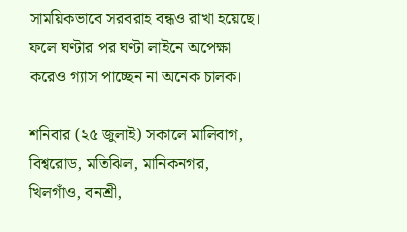সাময়িকভাবে সরবরাহ বন্ধও রাখা হয়েছে। ফলে ঘণ্টার পর ঘণ্টা লাইনে অপেক্ষা করেও গ্যাস পাচ্ছেন না অনেক চালক।

শনিবার (২৫ জুলাই) সকালে মালিবাগ, বিশ্বরোড, মতিঝিল, মানিকনগর, খিলগাঁও, বনশ্রী,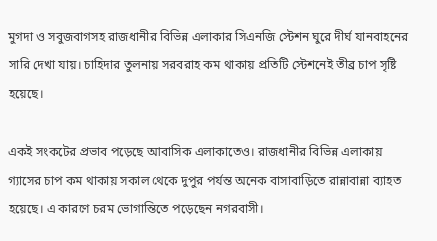মুগদা ও সবুজবাগসহ রাজধানীর বিভিন্ন এলাকার সিএনজি স্টেশন ঘুরে দীর্ঘ যানবাহনের সারি দেখা যায়। চাহিদার তুলনায় সরবরাহ কম থাকায় প্রতিটি স্টেশনেই তীব্র চাপ সৃষ্টি হয়েছে।

একই সংকটের প্রভাব পড়েছে আবাসিক এলাকাতেও। রাজধানীর বিভিন্ন এলাকায় গ্যাসের চাপ কম থাকায় সকাল থেকে দুপুর পর্যন্ত অনেক বাসাবাড়িতে রান্নাবান্না ব্যাহত হয়েছে। এ কারণে চরম ভোগান্তিতে পড়েছেন নগরবাসী।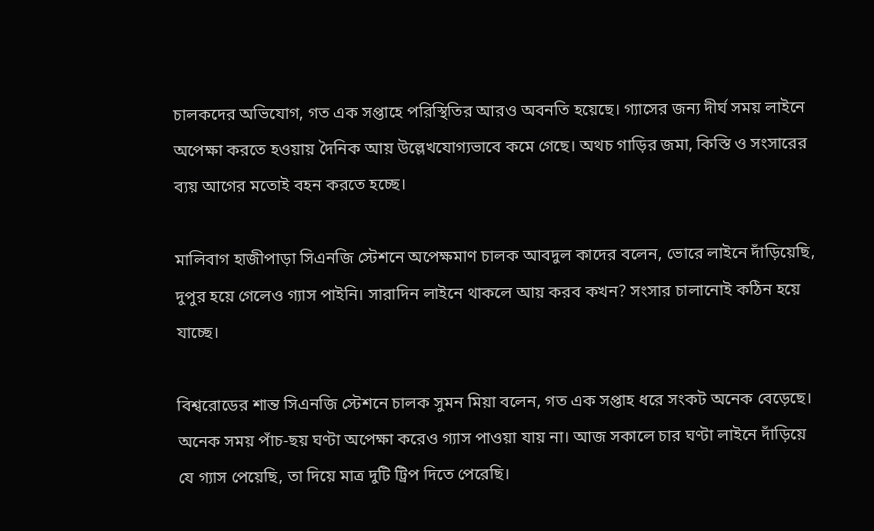চালকদের অভিযোগ, গত এক সপ্তাহে পরিস্থিতির আরও অবনতি হয়েছে। গ্যাসের জন্য দীর্ঘ সময় লাইনে অপেক্ষা করতে হওয়ায় দৈনিক আয় উল্লেখযোগ্যভাবে কমে গেছে। অথচ গাড়ির জমা, কিস্তি ও সংসারের ব্যয় আগের মতোই বহন করতে হচ্ছে।

মালিবাগ হাজীপাড়া সিএনজি স্টেশনে অপেক্ষমাণ চালক আবদুল কাদের বলেন, ভোরে লাইনে দাঁড়িয়েছি, দুপুর হয়ে গেলেও গ্যাস পাইনি। সারাদিন লাইনে থাকলে আয় করব কখন? সংসার চালানোই কঠিন হয়ে যাচ্ছে।

বিশ্বরোডের শান্ত সিএনজি স্টেশনে চালক সুমন মিয়া বলেন, গত এক সপ্তাহ ধরে সংকট অনেক বেড়েছে। অনেক সময় পাঁচ-ছয় ঘণ্টা অপেক্ষা করেও গ্যাস পাওয়া যায় না। আজ সকালে চার ঘণ্টা লাইনে দাঁড়িয়ে যে গ্যাস পেয়েছি, তা দিয়ে মাত্র দুটি ট্রিপ দিতে পেরেছি।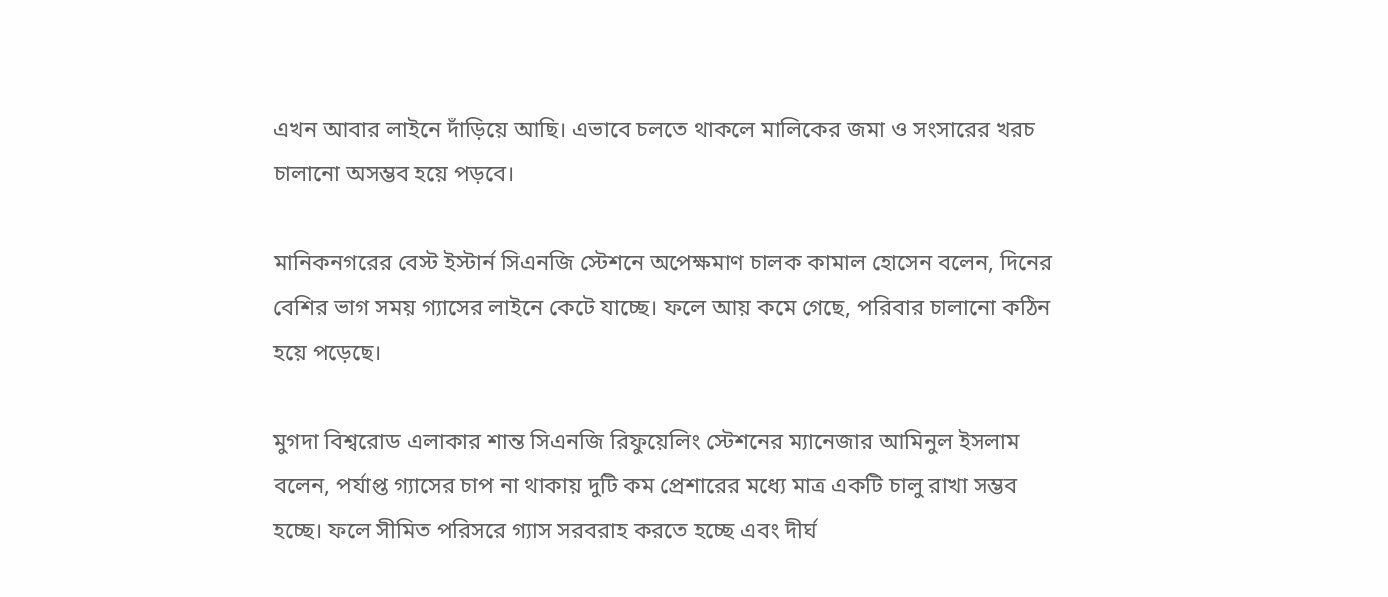এখন আবার লাইনে দাঁড়িয়ে আছি। এভাবে চলতে থাকলে মালিকের জমা ও সংসারের খরচ চালানো অসম্ভব হয়ে পড়বে।

মানিকনগরের বেস্ট ইস্টার্ন সিএনজি স্টেশনে অপেক্ষমাণ চালক কামাল হোসেন বলেন, দিনের বেশির ভাগ সময় গ্যাসের লাইনে কেটে যাচ্ছে। ফলে আয় কমে গেছে, পরিবার চালানো কঠিন হয়ে পড়েছে।

মুগদা বিশ্বরোড এলাকার শান্ত সিএনজি রিফুয়েলিং স্টেশনের ম্যানেজার আমিনুল ইসলাম বলেন, পর্যাপ্ত গ্যাসের চাপ না থাকায় দুটি কম প্রেশারের মধ্যে মাত্র একটি চালু রাখা সম্ভব হচ্ছে। ফলে সীমিত পরিসরে গ্যাস সরবরাহ করতে হচ্ছে এবং দীর্ঘ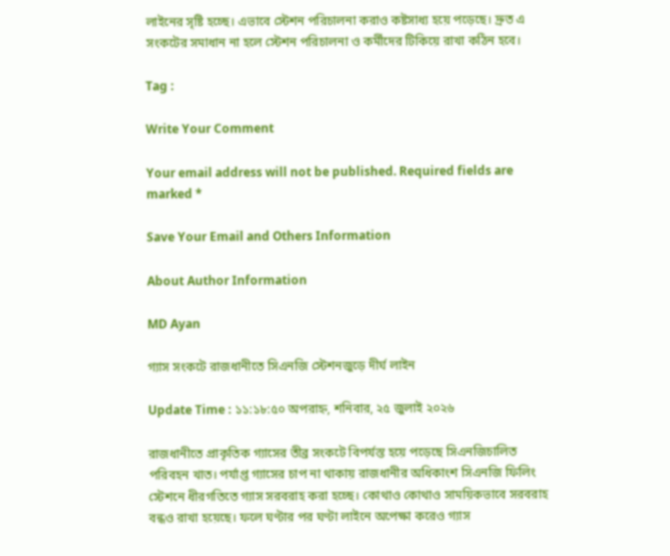লাইনের সৃষ্টি হচ্ছে। এভাবে স্টেশন পরিচালনা করাও কষ্টসাধ্য হয়ে পড়েছে। দ্রুত এ সংকটের সমাধান না হলে স্টেশন পরিচালনা ও কর্মীদের টিকিয়ে রাখা কঠিন হবে।

Tag :

Write Your Comment

Your email address will not be published. Required fields are marked *

Save Your Email and Others Information

About Author Information

MD Ayan

গ্যাস সংকটে রাজধানীতে সিএনজি স্টেশনজুড়ে দীর্ঘ লাইন

Update Time : ১১:১৮:৫০ অপরাহ্ন, শনিবার, ২৫ জুলাই ২০২৬

রাজধানীতে প্রাকৃতিক গ্যাসের তীব্র সংকটে বিপর্যস্ত হয়ে পড়েছে সিএনজিচালিত পরিবহন খাত। পর্যাপ্ত গ্যাসের চাপ না থাকায় রাজধানীর অধিকাংশ সিএনজি ফিলিং স্টেশনে ধীরগতিতে গ্যাস সরবরাহ করা হচ্ছে। কোথাও কোথাও সাময়িকভাবে সরবরাহ বন্ধও রাখা হয়েছে। ফলে ঘণ্টার পর ঘণ্টা লাইনে অপেক্ষা করেও গ্যাস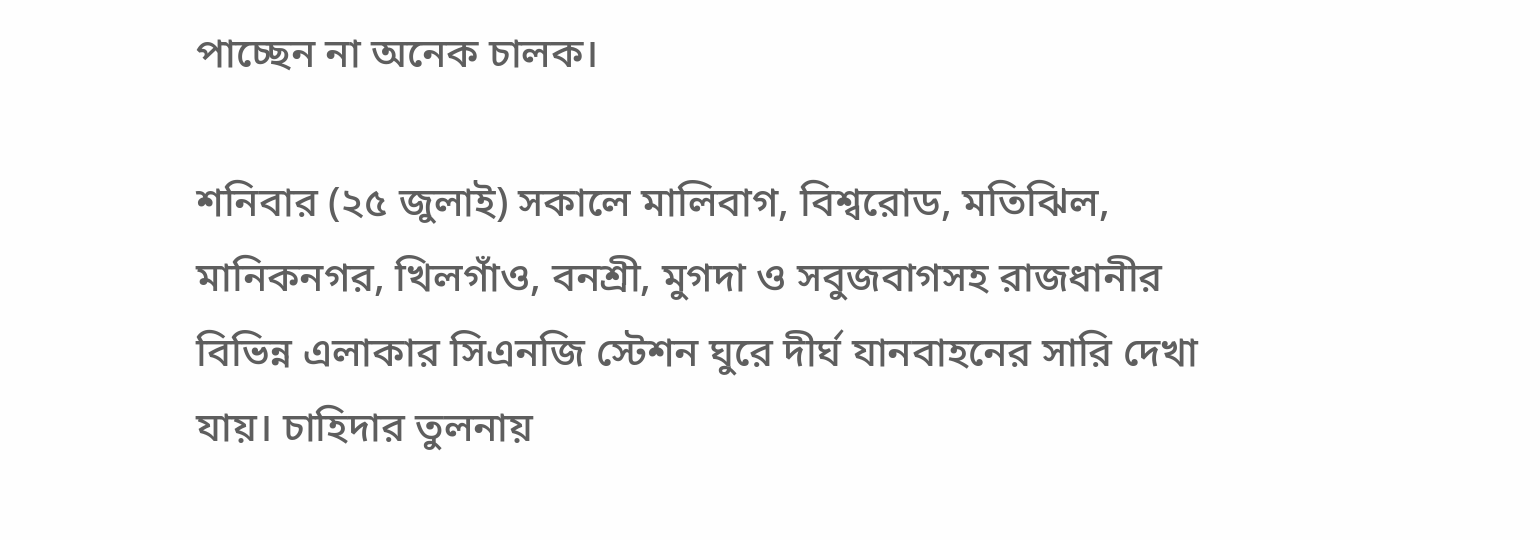পাচ্ছেন না অনেক চালক।

শনিবার (২৫ জুলাই) সকালে মালিবাগ, বিশ্বরোড, মতিঝিল, মানিকনগর, খিলগাঁও, বনশ্রী, মুগদা ও সবুজবাগসহ রাজধানীর বিভিন্ন এলাকার সিএনজি স্টেশন ঘুরে দীর্ঘ যানবাহনের সারি দেখা যায়। চাহিদার তুলনায়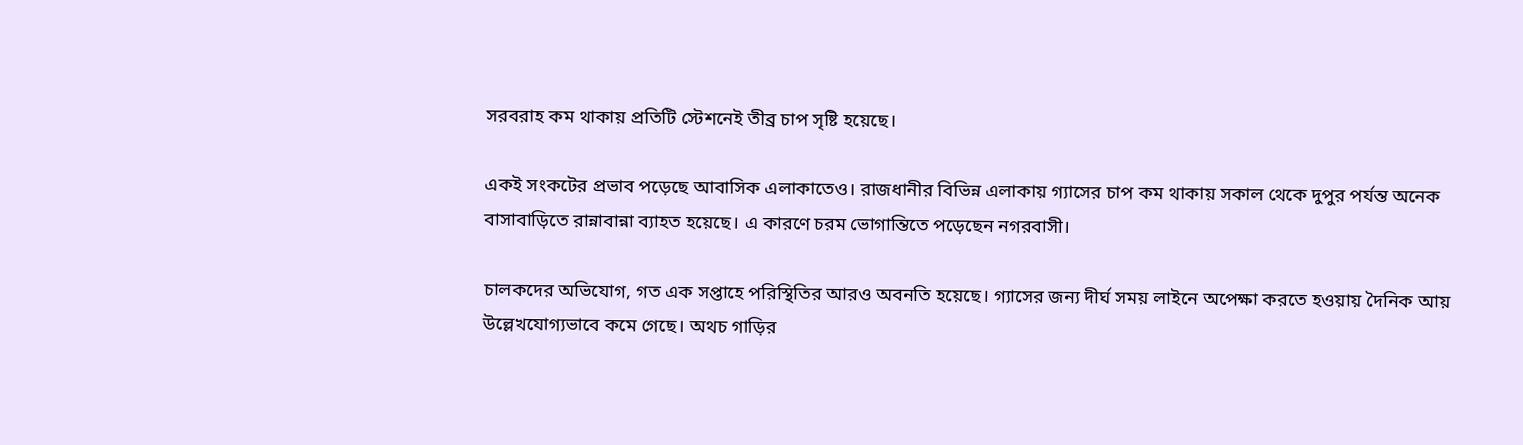সরবরাহ কম থাকায় প্রতিটি স্টেশনেই তীব্র চাপ সৃষ্টি হয়েছে।

একই সংকটের প্রভাব পড়েছে আবাসিক এলাকাতেও। রাজধানীর বিভিন্ন এলাকায় গ্যাসের চাপ কম থাকায় সকাল থেকে দুপুর পর্যন্ত অনেক বাসাবাড়িতে রান্নাবান্না ব্যাহত হয়েছে। এ কারণে চরম ভোগান্তিতে পড়েছেন নগরবাসী।

চালকদের অভিযোগ, গত এক সপ্তাহে পরিস্থিতির আরও অবনতি হয়েছে। গ্যাসের জন্য দীর্ঘ সময় লাইনে অপেক্ষা করতে হওয়ায় দৈনিক আয় উল্লেখযোগ্যভাবে কমে গেছে। অথচ গাড়ির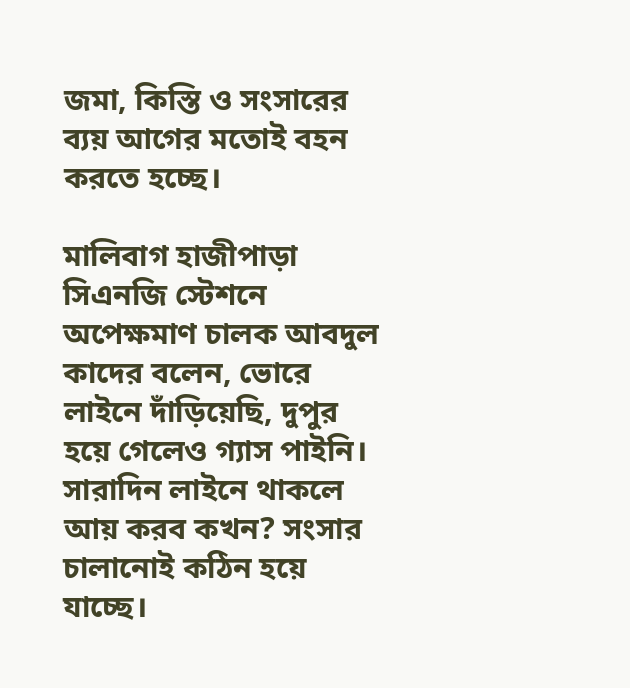জমা, কিস্তি ও সংসারের ব্যয় আগের মতোই বহন করতে হচ্ছে।

মালিবাগ হাজীপাড়া সিএনজি স্টেশনে অপেক্ষমাণ চালক আবদুল কাদের বলেন, ভোরে লাইনে দাঁড়িয়েছি, দুপুর হয়ে গেলেও গ্যাস পাইনি। সারাদিন লাইনে থাকলে আয় করব কখন? সংসার চালানোই কঠিন হয়ে যাচ্ছে।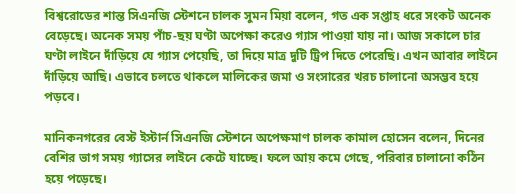বিশ্বরোডের শান্ত সিএনজি স্টেশনে চালক সুমন মিয়া বলেন, গত এক সপ্তাহ ধরে সংকট অনেক বেড়েছে। অনেক সময় পাঁচ-ছয় ঘণ্টা অপেক্ষা করেও গ্যাস পাওয়া যায় না। আজ সকালে চার ঘণ্টা লাইনে দাঁড়িয়ে যে গ্যাস পেয়েছি, তা দিয়ে মাত্র দুটি ট্রিপ দিতে পেরেছি। এখন আবার লাইনে দাঁড়িয়ে আছি। এভাবে চলতে থাকলে মালিকের জমা ও সংসারের খরচ চালানো অসম্ভব হয়ে পড়বে।

মানিকনগরের বেস্ট ইস্টার্ন সিএনজি স্টেশনে অপেক্ষমাণ চালক কামাল হোসেন বলেন, দিনের বেশির ভাগ সময় গ্যাসের লাইনে কেটে যাচ্ছে। ফলে আয় কমে গেছে, পরিবার চালানো কঠিন হয়ে পড়েছে।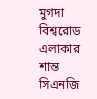মুগদা বিশ্বরোড এলাকার শান্ত সিএনজি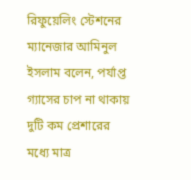রিফুয়েলিং স্টেশনের ম্যানেজার আমিনুল ইসলাম বলেন, পর্যাপ্ত গ্যাসের চাপ না থাকায় দুটি কম প্রেশারের মধ্যে মাত্র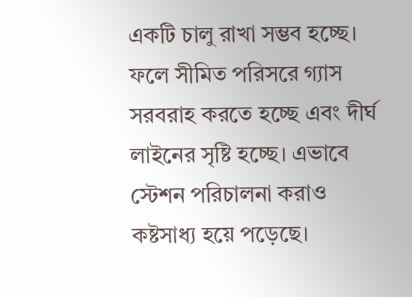একটি চালু রাখা সম্ভব হচ্ছে। ফলে সীমিত পরিসরে গ্যাস সরবরাহ করতে হচ্ছে এবং দীর্ঘ লাইনের সৃষ্টি হচ্ছে। এভাবে স্টেশন পরিচালনা করাও কষ্টসাধ্য হয়ে পড়েছে।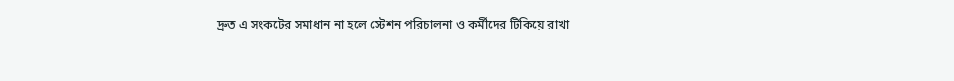দ্রুত এ সংকটের সমাধান না হলে স্টেশন পরিচালনা ও কর্মীদের টিকিয়ে রাখা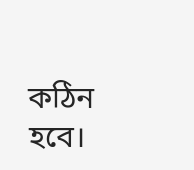কঠিন হবে।